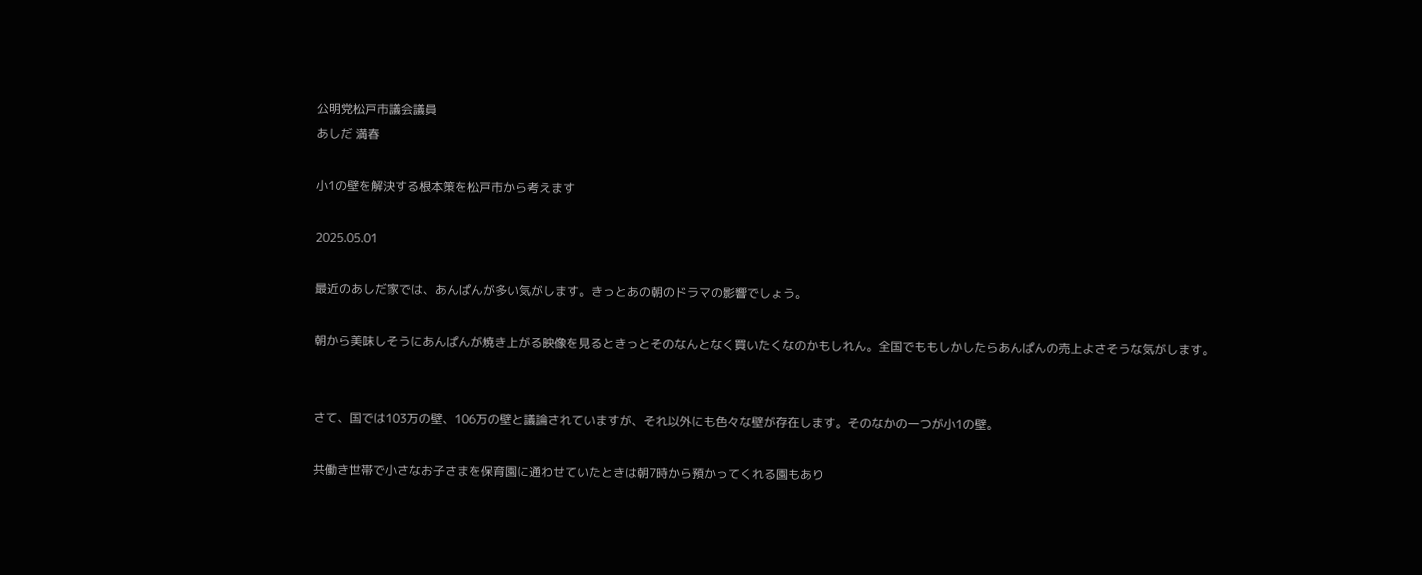公明党松戸市議会議員
あしだ 満春

小1の壁を解決する根本策を松戸市から考えます

2025.05.01

最近のあしだ家では、あんぱんが多い気がします。きっとあの朝のドラマの影響でしょう。

朝から美味しそうにあんぱんが焼き上がる映像を見るときっとそのなんとなく買いたくなのかもしれん。全国でももしかしたらあんぱんの売上よさそうな気がします。


さて、国では103万の壁、106万の壁と議論されていますが、それ以外にも色々な壁が存在します。そのなかの一つが小1の壁。

共働き世帯で小さなお子さまを保育園に通わせていたときは朝7時から預かってくれる園もあり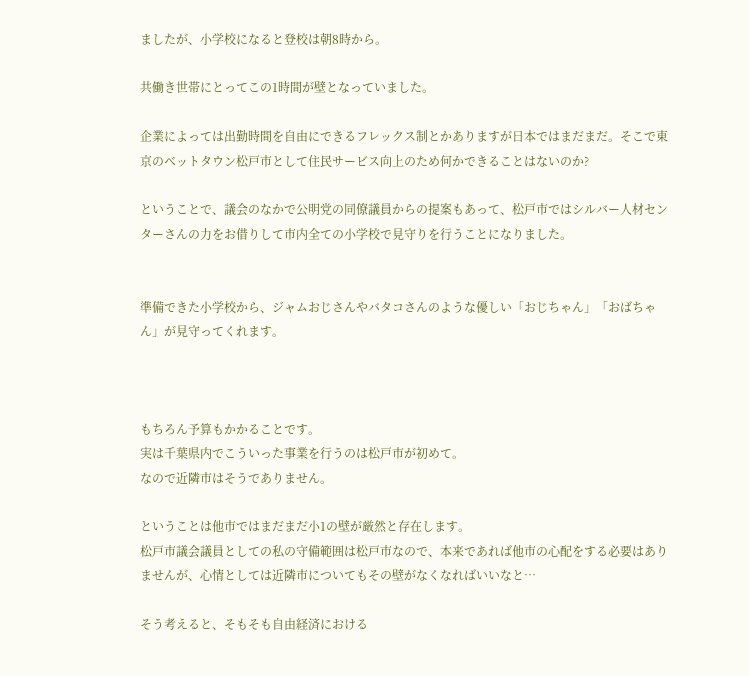ましたが、小学校になると登校は朝8時から。

共働き世帯にとってこの1時間が壁となっていました。

企業によっては出勤時間を自由にできるフレックス制とかありますが日本ではまだまだ。そこで東京のベットタウン松戸市として住民サービス向上のため何かできることはないのか?

ということで、議会のなかで公明党の同僚議員からの提案もあって、松戸市ではシルバー人材センターさんの力をお借りして市内全ての小学校で見守りを行うことになりました。


準備できた小学校から、ジャムおじさんやバタコさんのような優しい「おじちゃん」「おばちゃん」が見守ってくれます。



もちろん予算もかかることです。
実は千葉県内でこういった事業を行うのは松戸市が初めて。
なので近隣市はそうでありません。

ということは他市ではまだまだ小1の壁が厳然と存在します。
松戸市議会議員としての私の守備範囲は松戸市なので、本来であれば他市の心配をする必要はありませんが、心情としては近隣市についてもその壁がなくなればいいなと…

そう考えると、そもそも自由経済における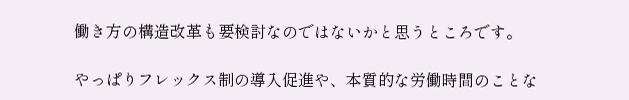働き方の構造改革も要検討なのではないかと思うところです。

やっぱりフレックス制の導入促進や、本質的な労働時間のことな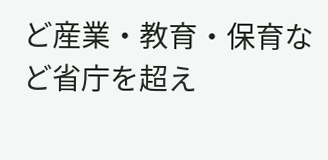ど産業・教育・保育など省庁を超え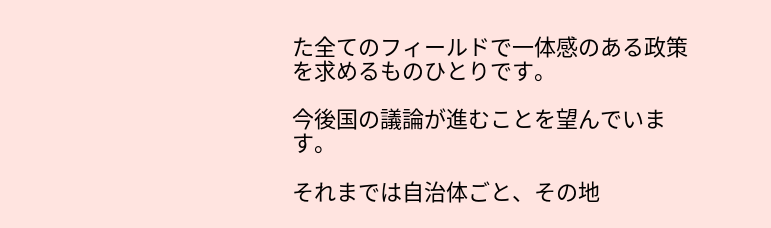た全てのフィールドで一体感のある政策を求めるものひとりです。

今後国の議論が進むことを望んでいます。

それまでは自治体ごと、その地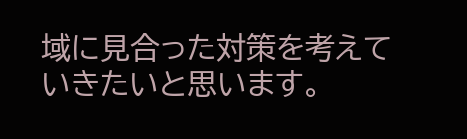域に見合った対策を考えていきたいと思います。